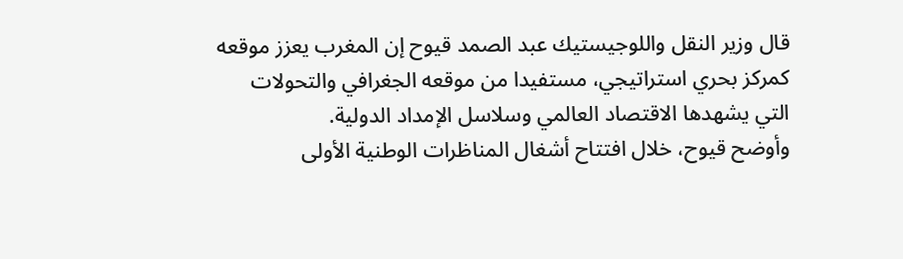قال وزير النقل واللوجيستيك عبد الصمد قيوح إن المغرب يعزز موقعه كمركز بحري استراتيجي، مستفيدا من موقعه الجغرافي والتحولات التي يشهدها الاقتصاد العالمي وسلاسل الإمداد الدولية.
وأوضح قيوح، خلال افتتاح أشغال المناظرات الوطنية الأولى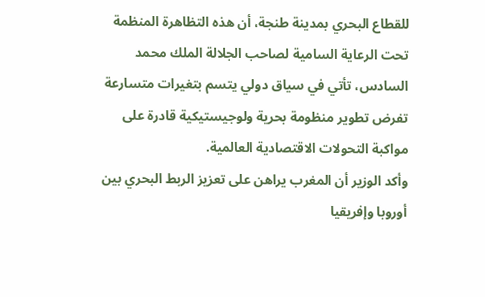للقطاع البحري بمدينة طنجة، أن هذه التظاهرة المنظمة تحت الرعاية السامية لصاحب الجلالة الملك محمد السادس، تأتي في سياق دولي يتسم بتغيرات متسارعة تفرض تطوير منظومة بحرية ولوجيستيكية قادرة على مواكبة التحولات الاقتصادية العالمية.
وأكد الوزير أن المغرب يراهن على تعزيز الربط البحري بين أوروبا وإفريقيا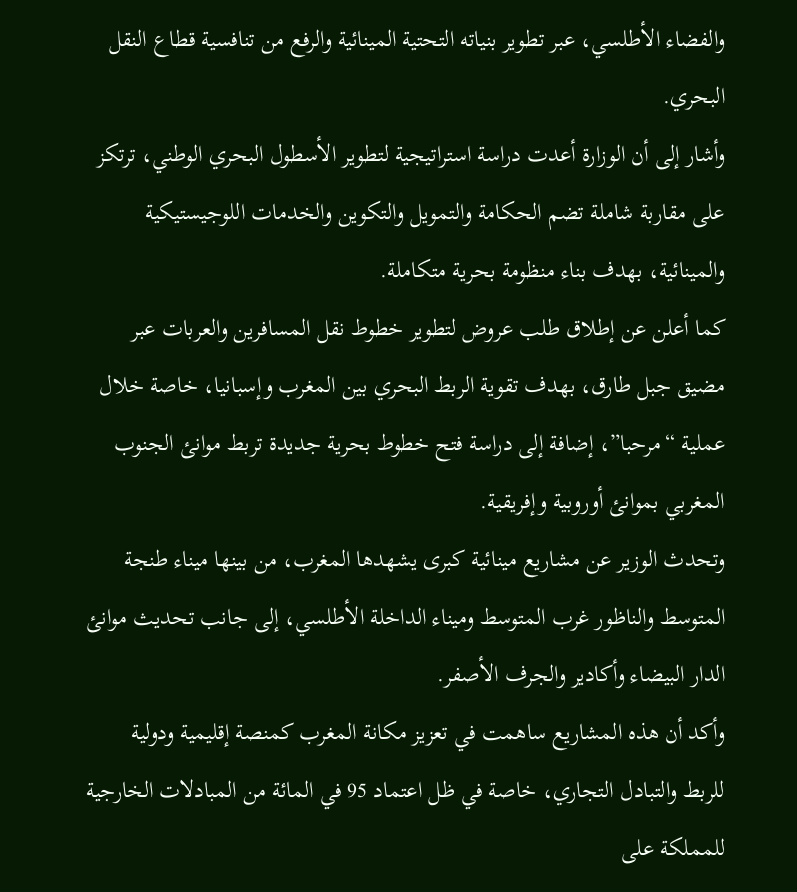والفضاء الأطلسي، عبر تطوير بنياته التحتية المينائية والرفع من تنافسية قطاع النقل البحري.
وأشار إلى أن الوزارة أعدت دراسة استراتيجية لتطوير الأسطول البحري الوطني، ترتكز على مقاربة شاملة تضم الحكامة والتمويل والتكوين والخدمات اللوجيستيكية والمينائية، بهدف بناء منظومة بحرية متكاملة.
كما أعلن عن إطلاق طلب عروض لتطوير خطوط نقل المسافرين والعربات عبر مضيق جبل طارق، بهدف تقوية الربط البحري بين المغرب وإسبانيا، خاصة خلال عملية “مرحبا”، إضافة إلى دراسة فتح خطوط بحرية جديدة تربط موانئ الجنوب المغربي بموانئ أوروبية وإفريقية.
وتحدث الوزير عن مشاريع مينائية كبرى يشهدها المغرب، من بينها ميناء طنجة المتوسط والناظور غرب المتوسط وميناء الداخلة الأطلسي، إلى جانب تحديث موانئ الدار البيضاء وأكادير والجرف الأصفر.
وأكد أن هذه المشاريع ساهمت في تعزيز مكانة المغرب كمنصة إقليمية ودولية للربط والتبادل التجاري، خاصة في ظل اعتماد 95 في المائة من المبادلات الخارجية للمملكة على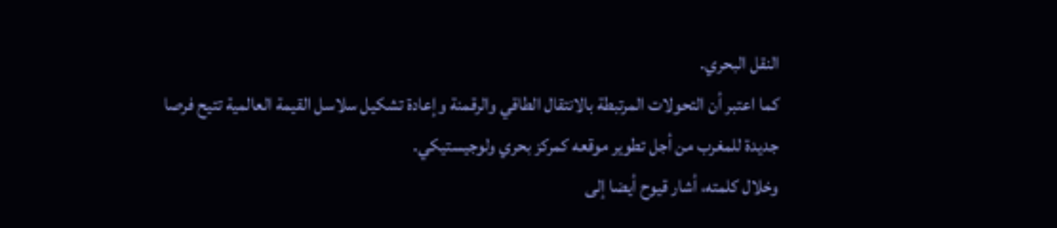النقل البحري.
كما اعتبر أن التحولات المرتبطة بالانتقال الطاقي والرقمنة وإعادة تشكيل سلاسل القيمة العالمية تتيح فرصا جديدة للمغرب من أجل تطوير موقعه كمركز بحري ولوجيستيكي.
وخلال كلمته، أشار قيوح أيضا إلى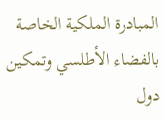المبادرة الملكية الخاصة بالفضاء الأطلسي وتمكين دول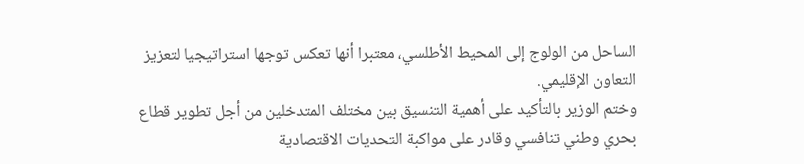الساحل من الولوج إلى المحيط الأطلسي، معتبرا أنها تعكس توجها استراتيجيا لتعزيز التعاون الإقليمي.
وختم الوزير بالتأكيد على أهمية التنسيق بين مختلف المتدخلين من أجل تطوير قطاع بحري وطني تنافسي وقادر على مواكبة التحديات الاقتصادية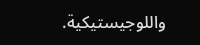واللوجيستيكية.